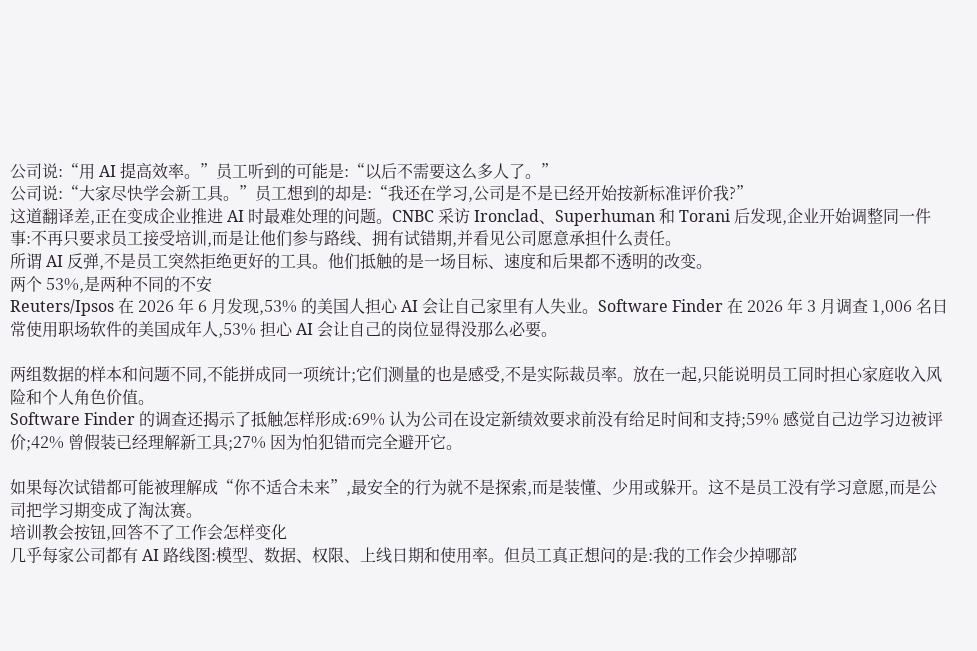公司说:“用 AI 提高效率。”员工听到的可能是:“以后不需要这么多人了。”
公司说:“大家尽快学会新工具。”员工想到的却是:“我还在学习,公司是不是已经开始按新标准评价我?”
这道翻译差,正在变成企业推进 AI 时最难处理的问题。CNBC 采访 Ironclad、Superhuman 和 Torani 后发现,企业开始调整同一件事:不再只要求员工接受培训,而是让他们参与路线、拥有试错期,并看见公司愿意承担什么责任。
所谓 AI 反弹,不是员工突然拒绝更好的工具。他们抵触的是一场目标、速度和后果都不透明的改变。
两个 53%,是两种不同的不安
Reuters/Ipsos 在 2026 年 6 月发现,53% 的美国人担心 AI 会让自己家里有人失业。Software Finder 在 2026 年 3 月调查 1,006 名日常使用职场软件的美国成年人,53% 担心 AI 会让自己的岗位显得没那么必要。

两组数据的样本和问题不同,不能拼成同一项统计;它们测量的也是感受,不是实际裁员率。放在一起,只能说明员工同时担心家庭收入风险和个人角色价值。
Software Finder 的调查还揭示了抵触怎样形成:69% 认为公司在设定新绩效要求前没有给足时间和支持;59% 感觉自己边学习边被评价;42% 曾假装已经理解新工具;27% 因为怕犯错而完全避开它。

如果每次试错都可能被理解成“你不适合未来”,最安全的行为就不是探索,而是装懂、少用或躲开。这不是员工没有学习意愿,而是公司把学习期变成了淘汰赛。
培训教会按钮,回答不了工作会怎样变化
几乎每家公司都有 AI 路线图:模型、数据、权限、上线日期和使用率。但员工真正想问的是:我的工作会少掉哪部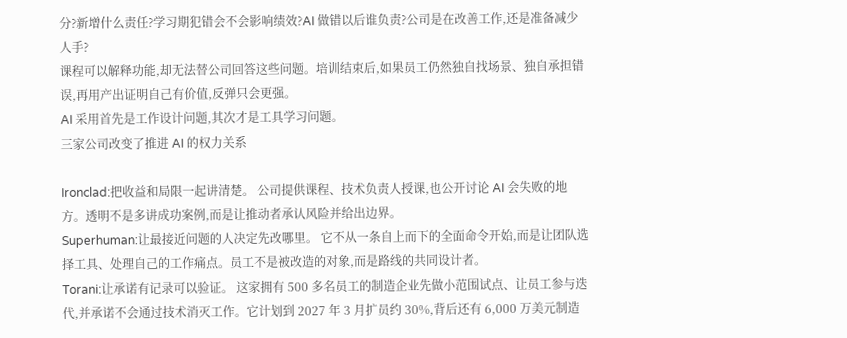分?新增什么责任?学习期犯错会不会影响绩效?AI 做错以后谁负责?公司是在改善工作,还是准备减少人手?
课程可以解释功能,却无法替公司回答这些问题。培训结束后,如果员工仍然独自找场景、独自承担错误,再用产出证明自己有价值,反弹只会更强。
AI 采用首先是工作设计问题,其次才是工具学习问题。
三家公司改变了推进 AI 的权力关系

Ironclad:把收益和局限一起讲清楚。 公司提供课程、技术负责人授课,也公开讨论 AI 会失败的地方。透明不是多讲成功案例,而是让推动者承认风险并给出边界。
Superhuman:让最接近问题的人决定先改哪里。 它不从一条自上而下的全面命令开始,而是让团队选择工具、处理自己的工作痛点。员工不是被改造的对象,而是路线的共同设计者。
Torani:让承诺有记录可以验证。 这家拥有 500 多名员工的制造企业先做小范围试点、让员工参与迭代,并承诺不会通过技术消灭工作。它计划到 2027 年 3 月扩员约 30%,背后还有 6,000 万美元制造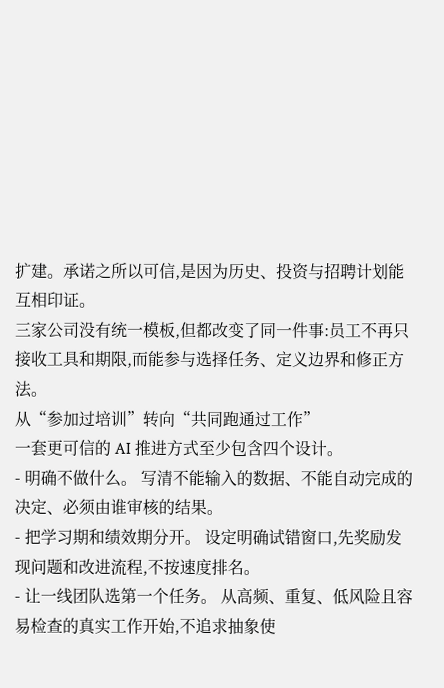扩建。承诺之所以可信,是因为历史、投资与招聘计划能互相印证。
三家公司没有统一模板,但都改变了同一件事:员工不再只接收工具和期限,而能参与选择任务、定义边界和修正方法。
从“参加过培训”转向“共同跑通过工作”
一套更可信的 AI 推进方式至少包含四个设计。
- 明确不做什么。 写清不能输入的数据、不能自动完成的决定、必须由谁审核的结果。
- 把学习期和绩效期分开。 设定明确试错窗口,先奖励发现问题和改进流程,不按速度排名。
- 让一线团队选第一个任务。 从高频、重复、低风险且容易检查的真实工作开始,不追求抽象使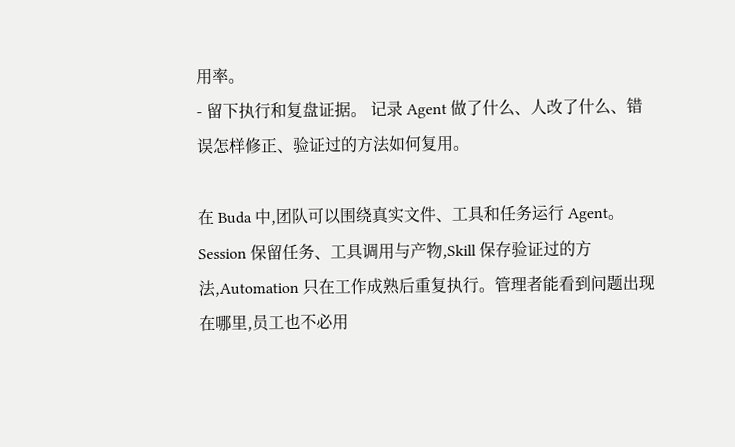用率。
- 留下执行和复盘证据。 记录 Agent 做了什么、人改了什么、错误怎样修正、验证过的方法如何复用。

在 Buda 中,团队可以围绕真实文件、工具和任务运行 Agent。Session 保留任务、工具调用与产物,Skill 保存验证过的方法,Automation 只在工作成熟后重复执行。管理者能看到问题出现在哪里,员工也不必用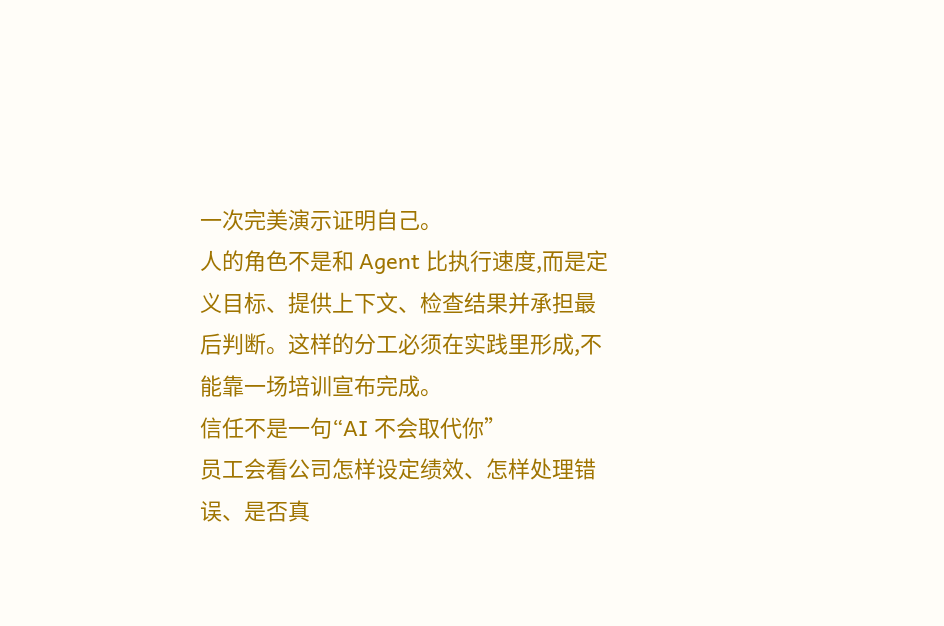一次完美演示证明自己。
人的角色不是和 Agent 比执行速度,而是定义目标、提供上下文、检查结果并承担最后判断。这样的分工必须在实践里形成,不能靠一场培训宣布完成。
信任不是一句“AI 不会取代你”
员工会看公司怎样设定绩效、怎样处理错误、是否真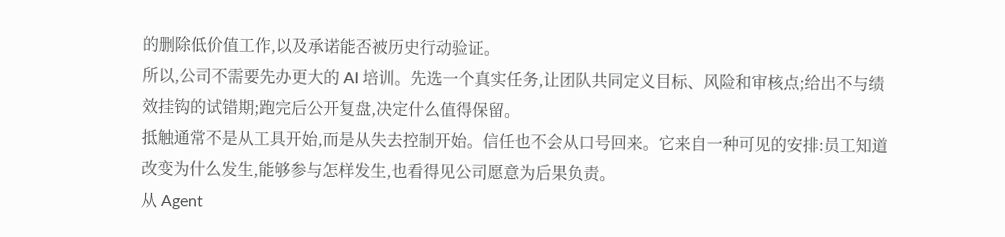的删除低价值工作,以及承诺能否被历史行动验证。
所以,公司不需要先办更大的 AI 培训。先选一个真实任务,让团队共同定义目标、风险和审核点;给出不与绩效挂钩的试错期;跑完后公开复盘,决定什么值得保留。
抵触通常不是从工具开始,而是从失去控制开始。信任也不会从口号回来。它来自一种可见的安排:员工知道改变为什么发生,能够参与怎样发生,也看得见公司愿意为后果负责。
从 Agent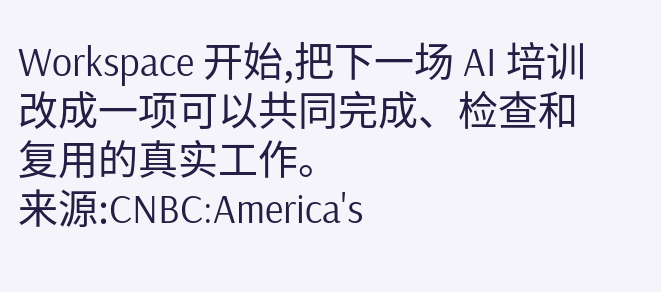Workspace 开始,把下一场 AI 培训改成一项可以共同完成、检查和复用的真实工作。
来源:CNBC:America's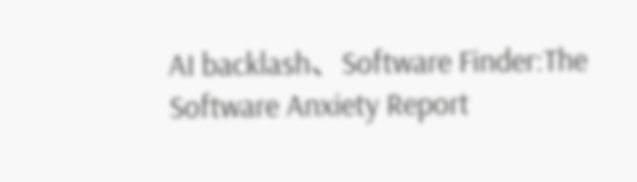AI backlash、Software Finder:The Software Anxiety Report